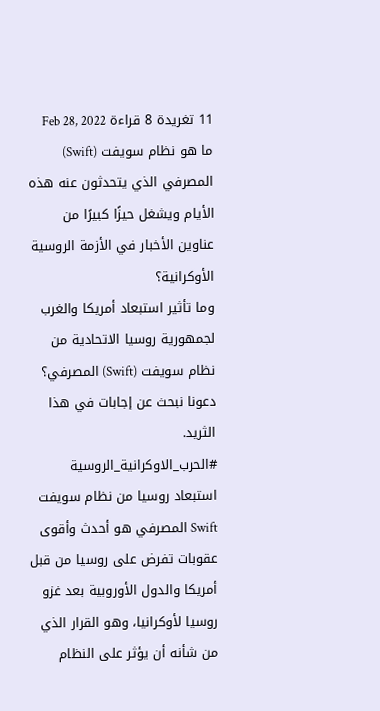11 تغريدة 8 قراءة Feb 28, 2022
ما هو نظام سويفت (Swift) المصرفي الذي يتحدثون عنه هذه الأيام ويشغل حيزًا كبيرًا من عناوين الأخبار في الأزمة الروسية الأوكرانية؟
وما تأثير استبعاد أمريكا والغرب لجمهورية روسيا الاتحادية من نظام سويفت (Swift) المصرفي؟
دعونا نبحث عن إجابات في هذا الثريد.
#الحرب_الاوكرانية_الروسية
استبعاد روسيا من نظام سويفت Swift المصرفي هو أحدث وأقوى عقوبات تفرض على روسيا من قبل أمريكا والدول الأوروبية بعد غزو روسيا لأوكرانيا، وهو القرار الذي من شأنه أن يؤثر على النظام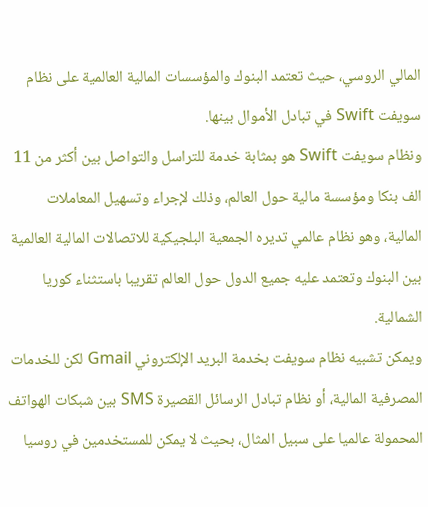المالي الروسي، حيث تعتمد البنوك والمؤسسات المالية العالمية على نظام سويفت Swift في تبادل الأموال بينها.
ونظام سويفت Swift هو بمثابة خدمة للتراسل والتواصل بين أكثر من 11 الف بنكا ومؤسسة مالية حول العالم، وذلك لإجراء وتسهيل المعاملات المالية، وهو نظام عالمي تديره الجمعية البلجيكية للاتصالات المالية العالمية بين البنوك وتعتمد عليه جميع الدول حول العالم تقريبا باستثناء كوريا الشمالية.
ويمكن تشبيه نظام سويفت بخدمة البريد الإلكتروني Gmail لكن للخدمات المصرفية المالية، أو نظام تبادل الرسائل القصيرة SMS بين شبكات الهواتف المحمولة عالميا على سبيل المثال، بحيث لا يمكن للمستخدمين في روسيا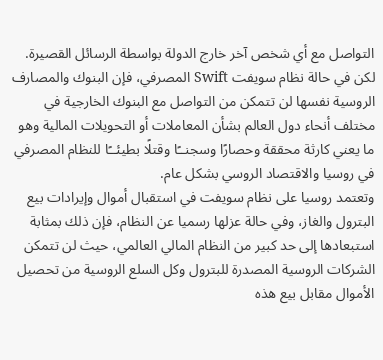التواصل مع أي شخص آخر خارج الدولة بواسطة الرسائل القصيرة.
لكن في حالة نظام سويفت Swift المصرفي، فإن البنوك والمصارف الروسية نفسها لن تتمكن من التواصل مع البنوك الخارجية في مختلف أنحاء دول العالم بشأن المعاملات أو التحويلات المالية وهو ما يعني كارثة محققة وحصارًا وسجنــًا وقتلًا بطيئــًا للنظام المصرفي في روسيا والاقتصاد الروسي بشكل عام.
وتعتمد روسيا على نظام سويفت في استقبال أموال وإيرادات بيع البترول والغاز، وفي حالة عزلها رسميا عن النظام، فإن ذلك بمثابة استبعادها إلى حد كبير من النظام المالي العالمي، حيث لن تتمكن الشركات الروسية المصدرة للبترول وكل السلع الروسية من تحصيل الأموال مقابل بيع هذه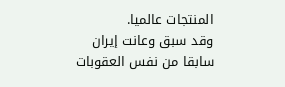المنتجات عالميا.
وقد سبق وعانت إيران سابقا من نفس العقوبات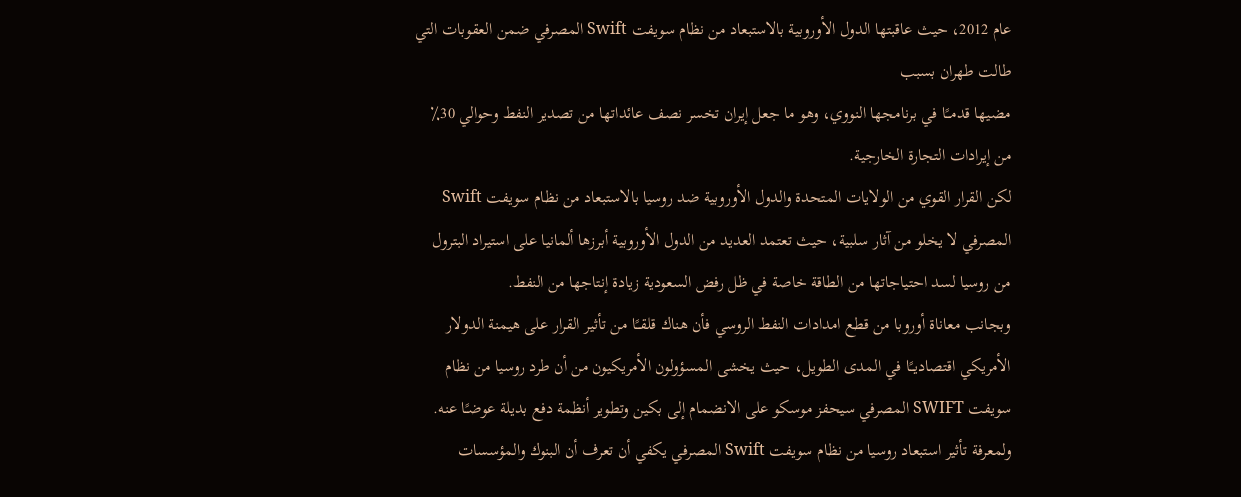عام 2012، حيث عاقبتها الدول الأوروبية بالاستبعاد من نظام سويفت Swift المصرفي ضمن العقوبات التي طالت طهران بسبب
مضيها قدمــًا في برنامجها النووي، وهو ما جعل إيران تخسر نصف عائداتها من تصدير النفط وحوالي 30٪ من إيرادات التجارة الخارجية.
لكن القرار القوي من الولايات المتحدة والدول الأوروبية ضد روسيا بالاستبعاد من نظام سويفت Swift المصرفي لا يخلو من آثار سلبية، حيث تعتمد العديد من الدول الأوروبية أبرزها ألمانيا على استيراد البترول من روسيا لسد احتياجاتها من الطاقة خاصة في ظل رفض السعودية زيادة إنتاجها من النفط.
وبجانب معاناة أوروبا من قطع امدادات النفط الروسي فأن هناك قلقــًا من تأثير القرار على هيمنة الدولار الأمريكي اقتصاديــًا في المدى الطويل، حيث يخشى المسؤولون الأمريكيون من أن طرد روسيا من نظام سويفت SWIFT المصرفي سيحفز موسكو على الانضمام إلى بكين وتطوير أنظمة دفع بديلة عوضـًا عنه.
ولمعرفة تأثير استبعاد روسيا من نظام سويفت Swift المصرفي يكفي أن تعرف أن البنوك والمؤسسات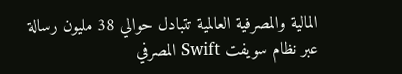المالية والمصرفية العالمية تتبادل حوالي 38 مليون رسالة عبر نظام سويفت Swift المصرفي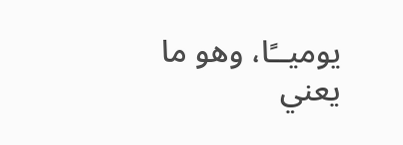يوميــًا، وهو ما يعني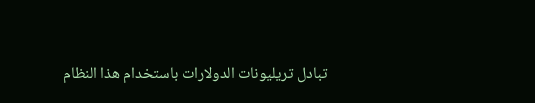تبادل تريليونات الدولارات باستخدام هذا النظام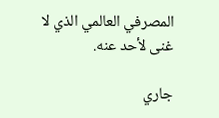المصرفي العالمي الذي لا غنى لأحد عنه.

جاري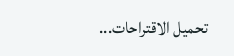تحميل الاقتراحات...